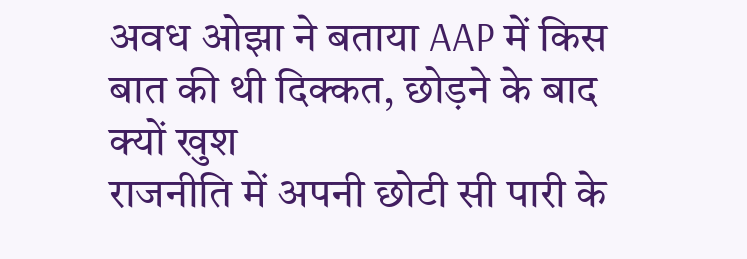अवध ओझा ने बताया AAP में किस बात की थी दिक्कत, छोड़ने के बाद क्यों खुश
राजनीति में अपनी छोटी सी पारी के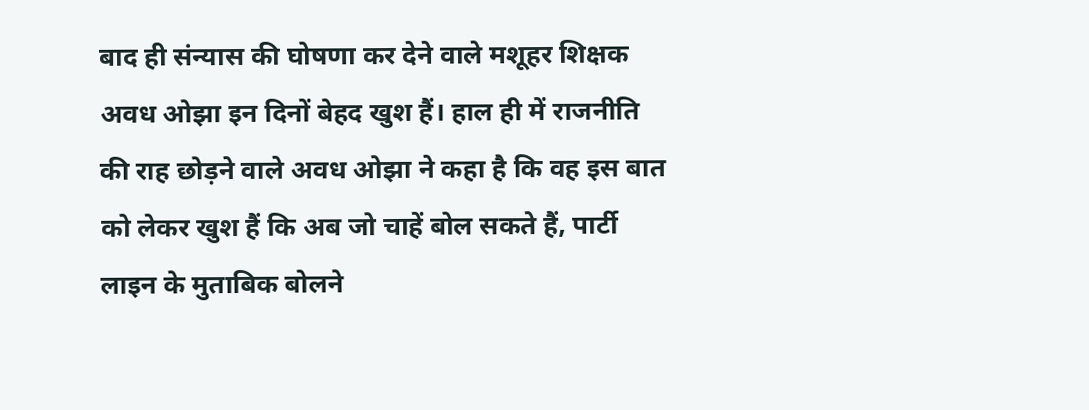बाद ही संन्यास की घोषणा कर देने वाले मशूहर शिक्षक अवध ओझा इन दिनों बेहद खुश हैं। हाल ही में राजनीति की राह छोड़ने वाले अवध ओझा ने कहा है कि वह इस बात को लेकर खुश हैं कि अब जो चाहें बोल सकते हैं, पार्टी लाइन के मुताबिक बोलने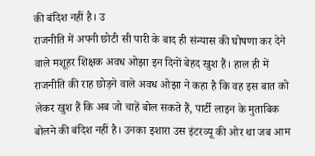की बंदिश नहीं है। उ
राजनीति में अपनी छोटी सी पारी के बाद ही संन्यास की घोषणा कर देने वाले मशूहर शिक्षक अवध ओझा इन दिनों बेहद खुश हैं। हाल ही में राजनीति की राह छोड़ने वाले अवध ओझा ने कहा है कि वह इस बात को लेकर खुश हैं कि अब जो चाहें बोल सकते हैं, पार्टी लाइन के मुताबिक बोलने की बंदिश नहीं है। उनका इशारा उस इंटरव्यू की ओर था जब आम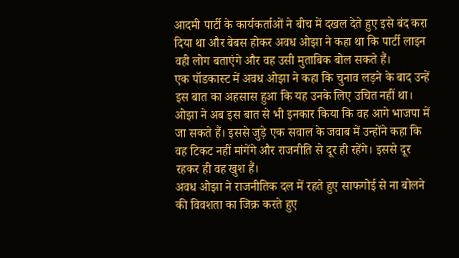आदमी पार्टी के कार्यकर्ताओं ने बीच में दखल देते हुए इसे बंद करा दिया था और बेबस होकर अवध ओझा ने कहा था कि पार्टी लाइन वही लोग बताएंगे और वह उसी मुताबिक बोल सकते हैं।
एक पॉडकास्ट में अवध ओझा ने कहा कि चुनाव लड़ने के बाद उन्हें इस बात का अहसास हुआ कि यह उनके लिए उचित नहीं था। ओझा ने अब इस बात से भी इनकार किया कि वह आगे भाजपा में जा सकते हैं। इससे जुड़े एक सवाल के जवाब में उन्होंने कहा कि वह टिकट नहीं मांगेंगे और राजनीति से दूर ही रहेंगे। इससे दूर रहकर ही वह खुश हैं।
अवध ओझा ने राजनीतिक दल में रहते हुए साफगोई से ना बोलने की विवशता का जिक्र करते हुए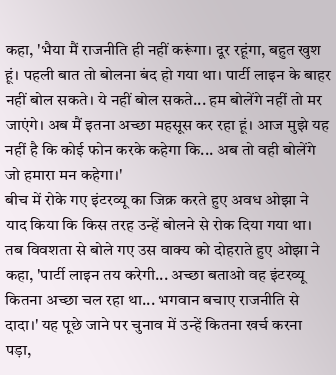कहा, 'भैया मैं राजनीति ही नहीं करूंगा। दूर रहूंगा, बहुत खुश हूं। पहली बात तो बोलना बंद हो गया था। पार्टी लाइन के बाहर नहीं बोल सकते। ये नहीं बोल सकते... हम बोलेंगे नहीं तो मर जाएंगे। अब मैं इतना अच्छा महसूस कर रहा हूं। आज मुझे यह नहीं है कि कोई फोन करके कहेगा कि... अब तो वही बोलेंगे जो हमारा मन कहेगा।'
बीच में रोके गए इंटरव्यू का जिक्र करते हुए अवध ओझा ने याद किया कि किस तरह उन्हें बोलने से रोक दिया गया था। तब विवशता से बोले गए उस वाक्य को दोहराते हुए ओझा ने कहा, 'पार्टी लाइन तय करेगी... अच्छा बताओ वह इंटरव्यू कितना अच्छा चल रहा था... भगवान बचाए राजनीति से दादा।' यह पूछे जाने पर चुनाव में उन्हें कितना खर्च करना पड़ा,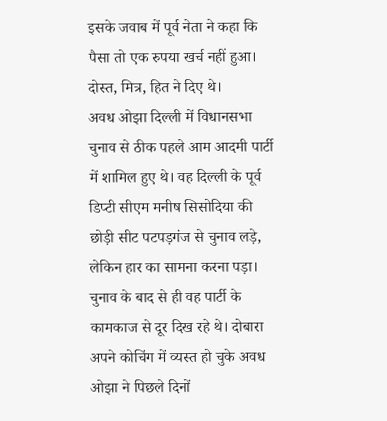इसके जवाब में पूर्व नेता ने कहा कि पैसा तो एक रुपया खर्च नहीं हुआ। दोस्त, मित्र, हित ने दिए थे।
अवध ओझा दिल्ली में विधानसभा चुनाव से ठीक पहले आम आदमी पार्टी में शामिल हुए थे। वह दिल्ली के पूर्व डिप्टी सीएम मनीष सिसोदिया की छोड़ी सीट पटपड़गंज से चुनाव लड़े, लेकिन हार का सामना करना पड़ा। चुनाव के बाद से ही वह पार्टी के कामकाज से दूर दिख रहे थे। दोबारा अपने कोचिंग में व्यस्त हो चुके अवध ओझा ने पिछले दिनों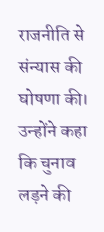राजनीति से संन्यास की घोषणा की। उन्होंने कहा कि चुनाव लड़ने की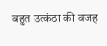बहुत उत्कंठा की वजह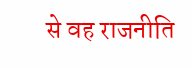से वह राजनीति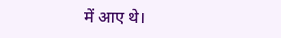में आए थे।